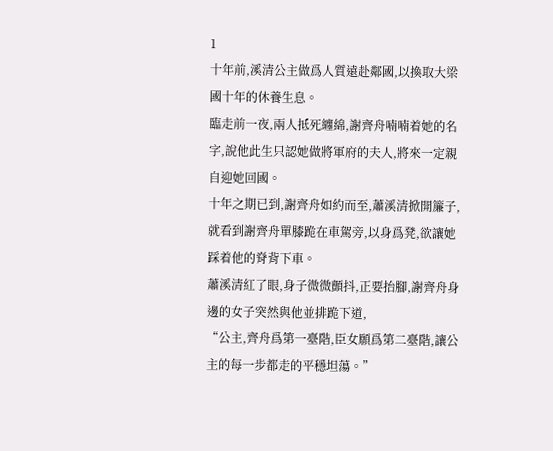1
十年前,溪清公主做爲人質遠赴鄰國,以換取大梁國十年的休養生息。
臨走前一夜,兩人抵死纏綿,謝齊舟喃喃着她的名字,說他此生只認她做將軍府的夫人,將來一定親自迎她回國。
十年之期已到,謝齊舟如約而至,蕭溪清掀開簾子,就看到謝齊舟單膝跪在車駕旁,以身爲凳,欲讓她踩着他的脊背下車。
蕭溪清紅了眼,身子微微顫抖,正要抬腳,謝齊舟身邊的女子突然與他並排跪下道,
“公主,齊舟爲第一臺階,臣女願爲第二臺階,讓公主的每一步都走的平穩坦蕩。”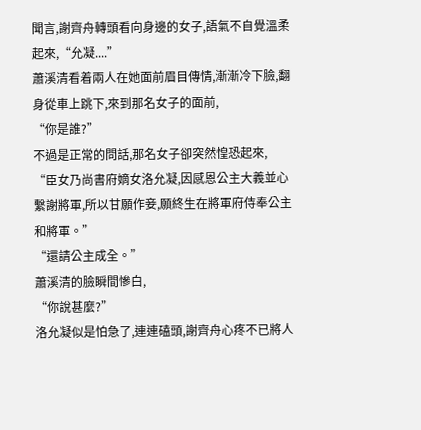聞言,謝齊舟轉頭看向身邊的女子,語氣不自覺溫柔起來,“允凝....”
蕭溪清看着兩人在她面前眉目傳情,漸漸冷下臉,翻身從車上跳下,來到那名女子的面前,
“你是誰?”
不過是正常的問話,那名女子卻突然惶恐起來,
“臣女乃尚書府嫡女洛允凝,因感恩公主大義並心繫謝將軍,所以甘願作妾,願終生在將軍府侍奉公主和將軍。”
“還請公主成全。”
蕭溪清的臉瞬間慘白,
“你說甚麼?”
洛允凝似是怕急了,連連磕頭,謝齊舟心疼不已將人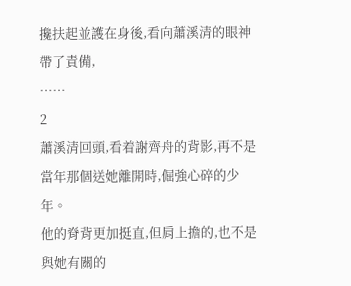攙扶起並護在身後,看向蕭溪清的眼神帶了責備,
……
2
蕭溪清回頭,看着謝齊舟的背影,再不是當年那個送她離開時,倔強心碎的少年。
他的脊背更加挺直,但肩上擔的,也不是與她有關的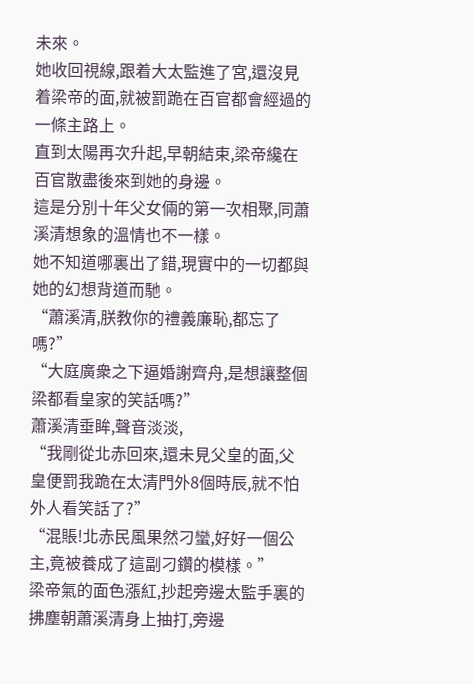未來。
她收回視線,跟着大太監進了宮,還沒見着梁帝的面,就被罰跪在百官都會經過的一條主路上。
直到太陽再次升起,早朝結束,梁帝纔在百官散盡後來到她的身邊。
這是分別十年父女倆的第一次相聚,同蕭溪清想象的溫情也不一樣。
她不知道哪裏出了錯,現實中的一切都與她的幻想背道而馳。
“蕭溪清,朕教你的禮義廉恥,都忘了嗎?”
“大庭廣衆之下逼婚謝齊舟,是想讓整個梁都看皇家的笑話嗎?”
蕭溪清垂眸,聲音淡淡,
“我剛從北赤回來,還未見父皇的面,父皇便罰我跪在太清門外8個時辰,就不怕外人看笑話了?”
“混賬!北赤民風果然刁蠻,好好一個公主,竟被養成了這副刁鑽的模樣。”
梁帝氣的面色漲紅,抄起旁邊太監手裏的拂塵朝蕭溪清身上抽打,旁邊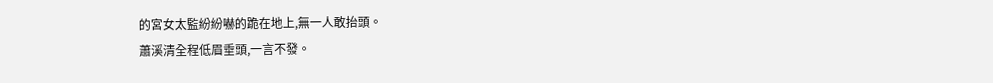的宮女太監紛紛嚇的跪在地上,無一人敢抬頭。
蕭溪清全程低眉垂頭,一言不發。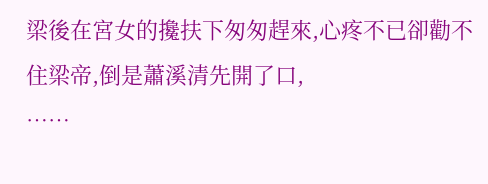梁後在宮女的攙扶下匆匆趕來,心疼不已卻勸不住梁帝,倒是蕭溪清先開了口,
……